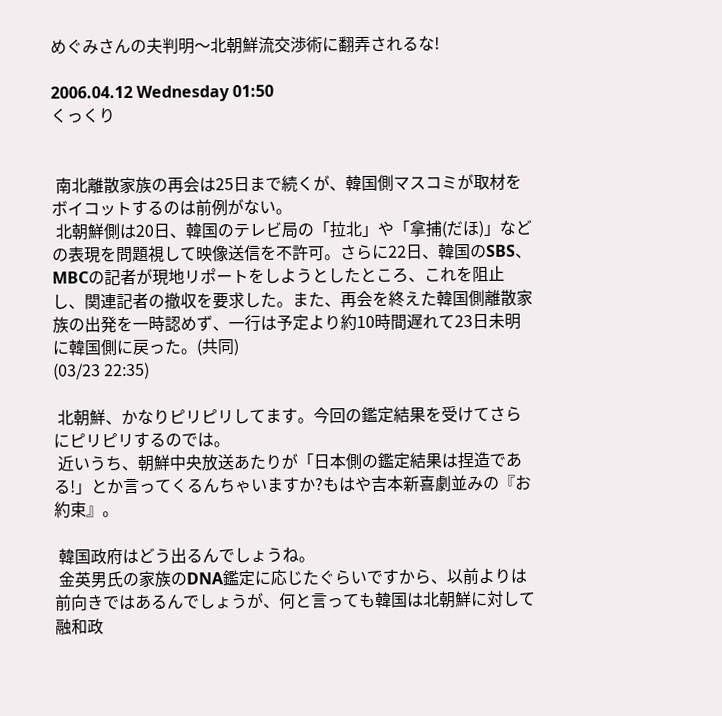めぐみさんの夫判明〜北朝鮮流交渉術に翻弄されるな!

2006.04.12 Wednesday 01:50
くっくり


 南北離散家族の再会は25日まで続くが、韓国側マスコミが取材をボイコットするのは前例がない。
 北朝鮮側は20日、韓国のテレビ局の「拉北」や「拿捕(だほ)」などの表現を問題視して映像送信を不許可。さらに22日、韓国のSBS、MBCの記者が現地リポートをしようとしたところ、これを阻止し、関連記者の撤収を要求した。また、再会を終えた韓国側離散家族の出発を一時認めず、一行は予定より約10時間遅れて23日未明に韓国側に戻った。(共同)
(03/23 22:35)

 北朝鮮、かなりピリピリしてます。今回の鑑定結果を受けてさらにピリピリするのでは。
 近いうち、朝鮮中央放送あたりが「日本側の鑑定結果は捏造である!」とか言ってくるんちゃいますか?もはや吉本新喜劇並みの『お約束』。

 韓国政府はどう出るんでしょうね。
 金英男氏の家族のDNA鑑定に応じたぐらいですから、以前よりは前向きではあるんでしょうが、何と言っても韓国は北朝鮮に対して融和政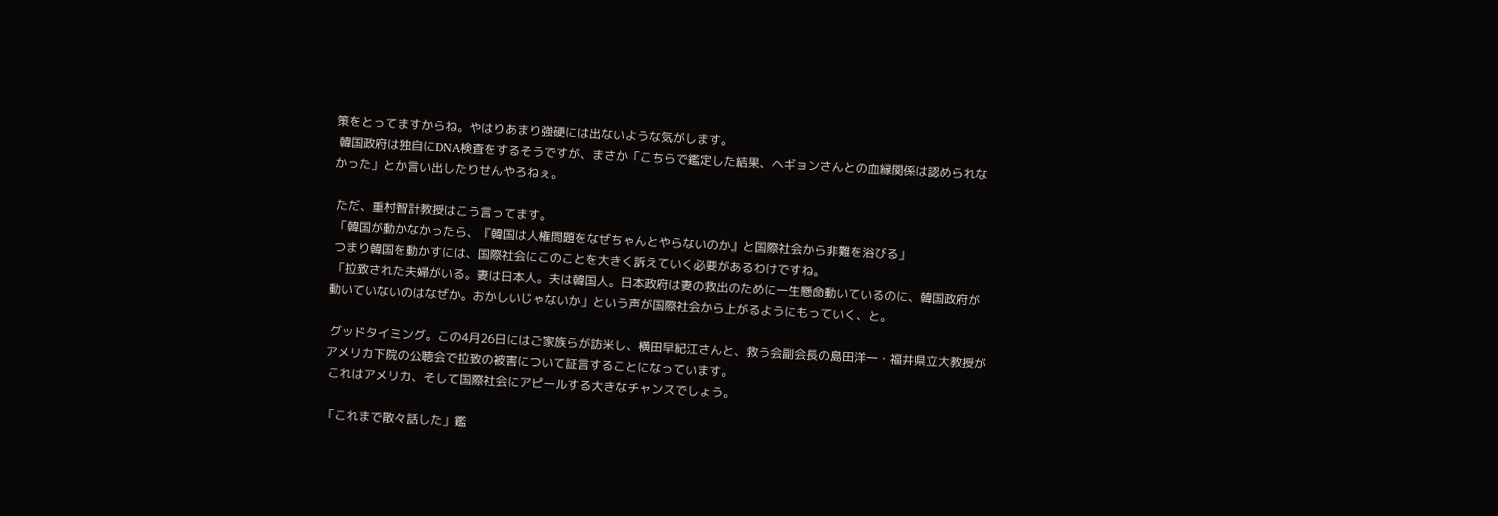策をとってますからね。やはりあまり強硬には出ないような気がします。
 韓国政府は独自にDNA検査をするそうですが、まさか「こちらで鑑定した結果、ヘギョンさんとの血縁関係は認められなかった」とか言い出したりせんやろねぇ。

 ただ、重村智計教授はこう言ってます。
 「韓国が動かなかったら、『韓国は人権問題をなぜちゃんとやらないのか』と国際社会から非難を浴びる」
 つまり韓国を動かすには、国際社会にこのことを大きく訴えていく必要があるわけですね。
 「拉致された夫婦がいる。妻は日本人。夫は韓国人。日本政府は妻の救出のために一生懸命動いているのに、韓国政府が動いていないのはなぜか。おかしいじゃないか」という声が国際社会から上がるようにもっていく、と。

 グッドタイミング。この4月26日にはご家族らが訪米し、横田早紀江さんと、救う会副会長の島田洋一・福井県立大教授がアメリカ下院の公聴会で拉致の被害について証言することになっています。
 これはアメリカ、そして国際社会にアピールする大きなチャンスでしょう。

「これまで散々話した」鑑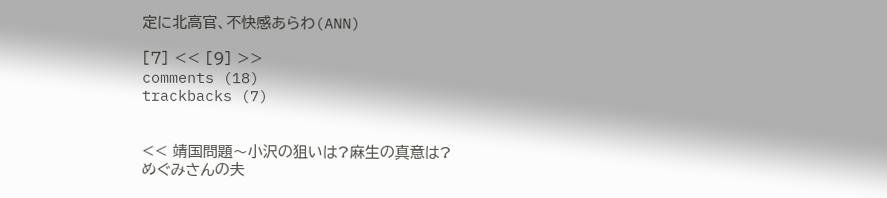定に北高官、不快感あらわ(ANN)

[7] << [9] >>
comments (18)
trackbacks (7)


<< 靖国問題〜小沢の狙いは?麻生の真意は?
めぐみさんの夫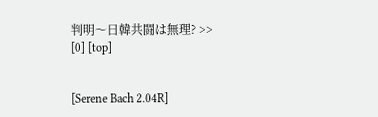判明〜日韓共闘は無理? >>
[0] [top]


[Serene Bach 2.04R]